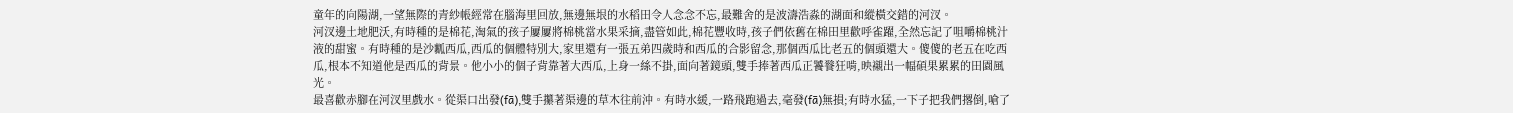童年的向陽湖,一望無際的青紗帳經常在腦海里回放,無邊無垠的水稻田令人念念不忘,最難舍的是波濤浩淼的湖面和縱橫交錯的河汊。
河汊邊土地肥沃,有時種的是棉花,淘氣的孩子屢屢將棉桃當水果采摘,盡管如此,棉花豐收時,孩子們依舊在棉田里歡呼雀躍,全然忘記了咀嚼棉桃汁液的甜蜜。有時種的是沙瓤西瓜,西瓜的個體特別大,家里還有一張五弟四歲時和西瓜的合影留念,那個西瓜比老五的個頭還大。傻傻的老五在吃西瓜,根本不知道他是西瓜的背景。他小小的個子背靠著大西瓜,上身一絲不掛,面向著鏡頭,雙手捧著西瓜正饕餮狂啃,映襯出一幅碩果累累的田園風光。
最喜歡赤腳在河汊里戲水。從渠口出發(fā),雙手攥著渠邊的草木往前沖。有時水緩,一路飛跑過去,毫發(fā)無損;有時水猛,一下子把我們撂倒,嗆了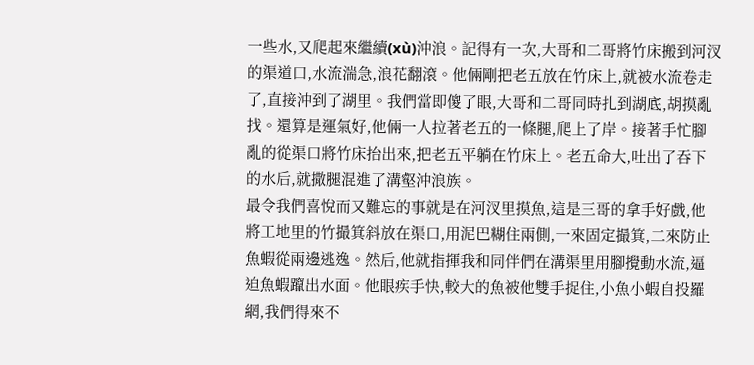一些水,又爬起來繼續(xù)沖浪。記得有一次,大哥和二哥將竹床搬到河汊的渠道口,水流湍急,浪花翻滾。他倆剛把老五放在竹床上,就被水流卷走了,直接沖到了湖里。我們當即傻了眼,大哥和二哥同時扎到湖底,胡摸亂找。還算是運氣好,他倆一人拉著老五的一條腿,爬上了岸。接著手忙腳亂的從渠口將竹床抬出來,把老五平躺在竹床上。老五命大,吐出了吞下的水后,就撒腿混進了溝壑沖浪族。
最令我們喜悅而又難忘的事就是在河汊里摸魚,這是三哥的拿手好戲,他將工地里的竹撮箕斜放在渠口,用泥巴糊住兩側,一來固定撮箕,二來防止魚蝦從兩邊逃逸。然后,他就指揮我和同伴們在溝渠里用腳攪動水流,逼迫魚蝦躥出水面。他眼疾手快,較大的魚被他雙手捉住,小魚小蝦自投羅網,我們得來不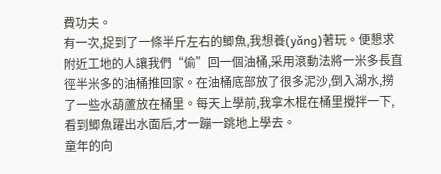費功夫。
有一次,捉到了一條半斤左右的鯽魚,我想養(yǎng)著玩。便懇求附近工地的人讓我們“偷”回一個油桶,采用滾動法將一米多長直徑半米多的油桶推回家。在油桶底部放了很多泥沙,倒入湖水,撈了一些水葫蘆放在桶里。每天上學前,我拿木棍在桶里攪拌一下,看到鯽魚躍出水面后,才一蹦一跳地上學去。
童年的向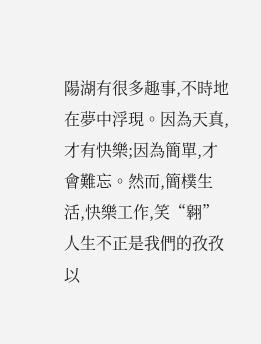陽湖有很多趣事,不時地在夢中浮現。因為天真,才有快樂;因為簡單,才會難忘。然而,簡樸生活,快樂工作,笑“翱”人生不正是我們的孜孜以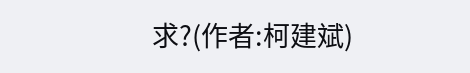求?(作者:柯建斌)